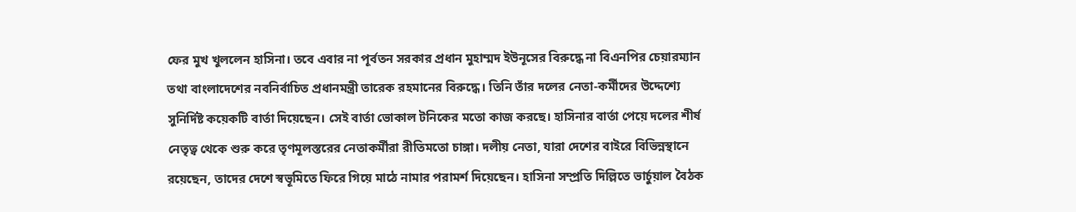ফের মুখ খুললেন হাসিনা। তবে এবার না পূর্বতন সরকার প্রধান মুহাম্মদ ইউনূসের বিরুদ্ধে না বিএনপির চেয়ারম্যান তথা বাংলাদেশের নবনির্বাচিত প্রধানমন্ত্রী তারেক রহমানের বিরুদ্ধে। তিনি তাঁর দলের নেতা-কর্মীদের উদ্দেশ্যে সুনির্দিষ্ট কয়েকটি বার্তা দিয়েছেন। সেই বার্তা ভোকাল টনিকের মতো কাজ করছে। হাসিনার বার্তা পেয়ে দলের শীর্ষ নেতৃত্ব থেকে শুরু করে তৃণমূলস্তরের নেতাকর্মীরা রীতিমতো চাঙ্গা। দলীয় নেতা, যারা দেশের বাইরে বিভিন্নস্থানে রয়েছেন, তাদের দেশে স্বভূমিতে ফিরে গিয়ে মাঠে নামার পরামর্শ দিয়েছেন। হাসিনা সম্প্রতি দিল্লিতে ভার্চুয়াল বৈঠক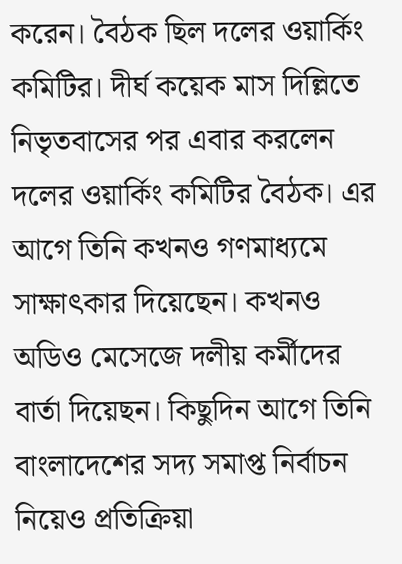করেন। বৈঠক ছিল দলের ওয়ার্কিং কমিটির। দীর্ঘ কয়েক মাস দিল্লিতে নিভৃতবাসের পর এবার করলেন দলের ওয়ার্কিং কমিটির বৈঠক। এর আগে তিনি কখনও গণমাধ্যমে সাক্ষাৎকার দিয়েছেন। কখনও অডিও মেসেজে দলীয় কর্মীদের বার্তা দিয়েছন। কিছুদিন আগে তিনি বাংলাদেশের সদ্য সমাপ্ত নির্বাচন নিয়েও প্রতিক্রিয়া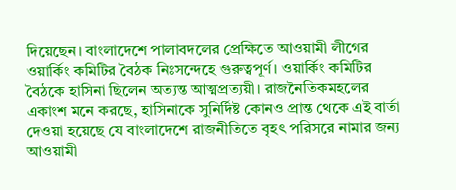দিয়েছেন। বাংলাদেশে পালাবদলের প্রেক্ষিতে আওয়ামী লীগের ওয়ার্কিং কমিটির বৈঠক নিঃসন্দেহে গুরুত্বপূর্ণ। ওয়ার্কিং কমিটির বৈঠকে হাসিনা ছিলেন অত্যন্ত আত্মপ্রত্যয়ী। রাজনৈতিকমহলের একাংশ মনে করছে, হাসিনাকে সুনির্দিষ্ট কোনও প্রান্ত থেকে এই বার্তা দেওয়া হয়েছে যে বাংলাদেশে রাজনীতিতে বৃহৎ পরিসরে নামার জন্য আওয়ামী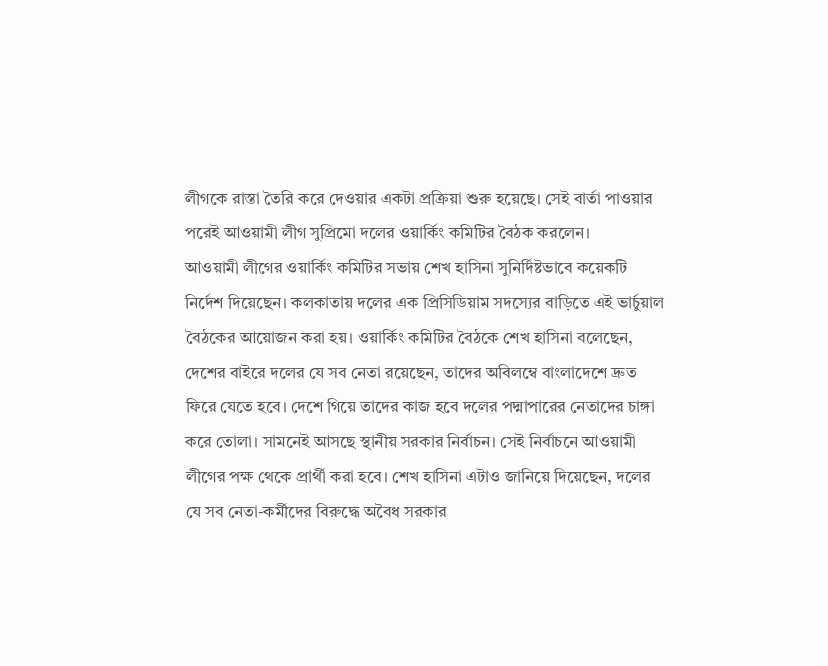লীগকে রাস্তা তৈরি করে দেওয়ার একটা প্রক্রিয়া শুরু হয়েছে। সেই বার্তা পাওয়ার পরেই আওয়ামী লীগ সুপ্রিমো দলের ওয়ার্কিং কমিটির বৈঠক করলেন।
আওয়ামী লীগের ওয়ার্কিং কমিটির সভায় শেখ হাসিনা সুনির্দিষ্টভাবে কয়েকটি নির্দেশ দিয়েছেন। কলকাতায় দলের এক প্রিসিডিয়াম সদস্যের বাড়িতে এই ভার্চুয়াল বৈঠকের আয়োজন করা হয়। ওয়ার্কিং কমিটির বৈঠকে শেখ হাসিনা বলেছেন, দেশের বাইরে দলের যে সব নেতা রয়েছেন, তাদের অবিলম্বে বাংলাদেশে দ্রুত ফিরে যেতে হবে। দেশে গিয়ে তাদের কাজ হবে দলের পদ্মাপারের নেতাদের চাঙ্গা করে তোলা। সামনেই আসছে স্থানীয় সরকার নির্বাচন। সেই নির্বাচনে আওয়ামী লীগের পক্ষ থেকে প্রার্থী করা হবে। শেখ হাসিনা এটাও জানিয়ে দিয়েছেন, দলের যে সব নেতা-কর্মীদের বিরুদ্ধে অবৈধ সরকার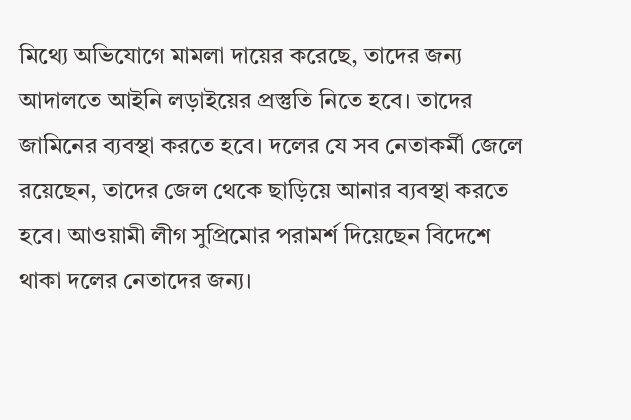মিথ্যে অভিযোগে মামলা দায়ের করেছে, তাদের জন্য আদালতে আইনি লড়াইয়ের প্রস্তুতি নিতে হবে। তাদের জামিনের ব্যবস্থা করতে হবে। দলের যে সব নেতাকর্মী জেলে রয়েছেন, তাদের জেল থেকে ছাড়িয়ে আনার ব্যবস্থা করতে হবে। আওয়ামী লীগ সুপ্রিমোর পরামর্শ দিয়েছেন বিদেশে থাকা দলের নেতাদের জন্য।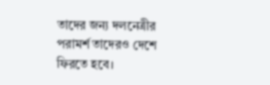তাদের জন্য দলনেত্রীর পরামর্শ তাদেরও দেশে ফিরতে হবে।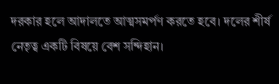দরকার হলে আদালতে আত্মসমর্পণ করতে হবে। দলের শীর্ষ নেতৃত্ব একটি বিষয়ে বেশ সন্দিহান।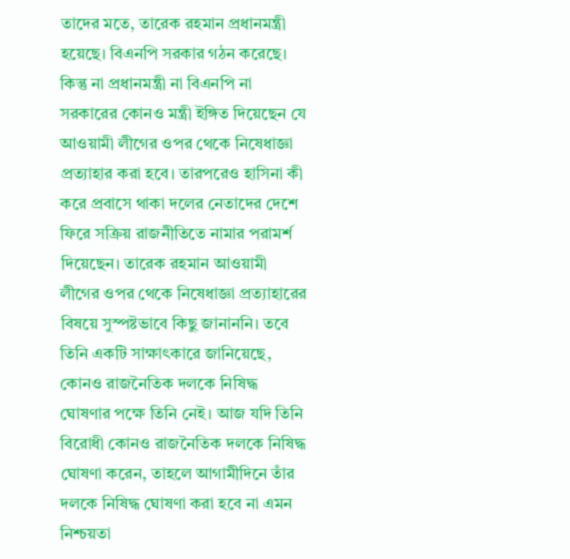তাদের মতে, তারেক রহমান প্রধানমন্ত্রী হয়েছে। বিএনপি সরকার গঠন করেছে। কিন্তু না প্রধানমন্ত্রী না বিএনপি না সরকারের কোনও মন্ত্রী ইঙ্গিত দিয়েছেন যে আওয়ামী লীগের ওপর থেকে নিষেধাজ্ঞা প্রত্যাহার করা হবে। তারপরেও হাসিনা কী করে প্রবাসে থাকা দলের নেতাদের দেশে ফিরে সক্রিয় রাজনীতিতে নামার পরামর্শ দিয়েছেন। তারেক রহমান আওয়ামী লীগের ওপর থেকে নিষেধাজ্ঞা প্রত্যাহারের বিষয়ে সুস্পষ্টভাবে কিছু জানাননি। তবে তিনি একটি সাক্ষাৎকারে জানিয়েছে, কোনও রাজনৈতিক দলকে নিষিদ্ধ ঘোষণার পক্ষে তিনি নেই। আজ যদি তিনি বিরোধী কোনও রাজনৈতিক দলকে নিষিদ্ধ ঘোষণা করেন, তাহলে আগামীদিনে তাঁর দলকে নিষিদ্ধ ঘোষণা করা হবে না এমন নিশ্চয়তা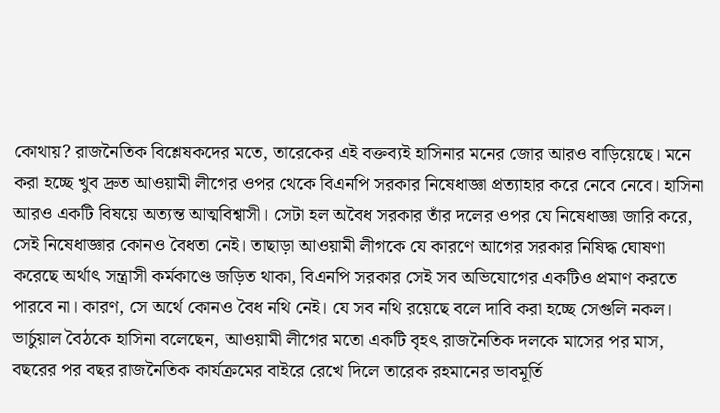কোথায়? রাজনৈতিক বিশ্লেষকদের মতে, তারেকের এই বক্তব্যই হাসিনার মনের জোর আরও বাড়িয়েছে। মনে করা হচ্ছে খুব দ্রুত আওয়ামী লীগের ওপর থেকে বিএনপি সরকার নিষেধাজ্ঞা প্রত্যাহার করে নেবে নেবে। হাসিনা আরও একটি বিষয়ে অত্যন্ত আত্মবিশ্বাসী। সেটা হল অবৈধ সরকার তাঁর দলের ওপর যে নিষেধাজ্ঞা জারি করে, সেই নিষেধাজ্ঞার কোনও বৈধতা নেই। তাছাড়া আওয়ামী লীগকে যে কারণে আগের সরকার নিষিদ্ধ ঘোষণা করেছে অর্থাৎ সন্ত্রাসী কর্মকাণ্ডে জড়িত থাকা, বিএনপি সরকার সেই সব অভিযোগের একটিও প্রমাণ করতে পারবে না। কারণ, সে অর্থে কোনও বৈধ নথি নেই। যে সব নথি রয়েছে বলে দাবি করা হচ্ছে সেগুলি নকল। ভার্চুয়াল বৈঠকে হাসিনা বলেছেন, আওয়ামী লীগের মতো একটি বৃহৎ রাজনৈতিক দলকে মাসের পর মাস, বছরের পর বছর রাজনৈতিক কার্যক্রমের বাইরে রেখে দিলে তারেক রহমানের ভাবমূর্তি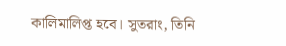কালিমালিপ্ত হবে। সুতরাং, তিনি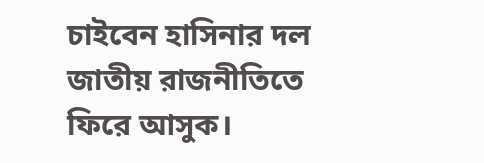চাইবেন হাসিনার দল জাতীয় রাজনীতিতে ফিরে আসুক।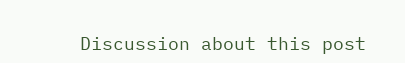Discussion about this post